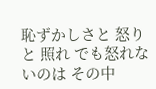恥ずかしさと 怒りと 照れ でも怒れないのは その中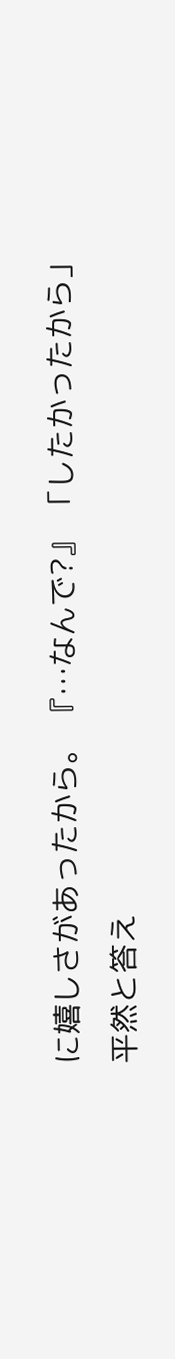に嬉しさがあったから。 『…なんで?』 「したかったから」 平然と答え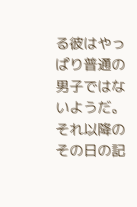る彼はやっぱり普通の男子ではないようだ。 それ以降のその日の記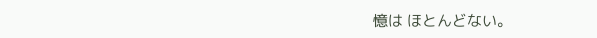憶は ほとんどない。